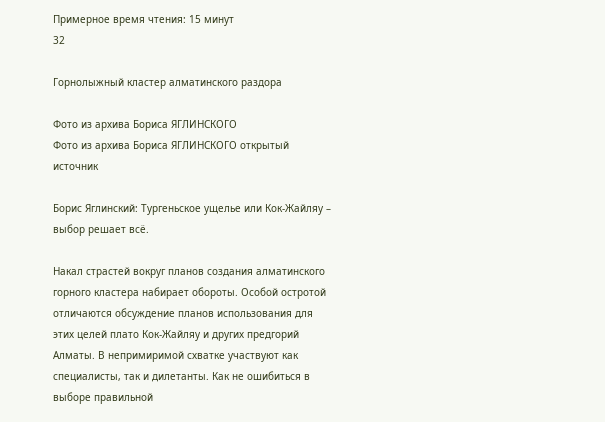Примерное время чтения: 15 минут
32

Горнолыжный кластер алматинского раздора

Фото из архива Бориса ЯГЛИНСКОГО
Фото из архива Бориса ЯГЛИНСКОГО открытый источник

Борис Яглинский: Тургеньское ущелье или Кок-Жайляу – выбор решает всё.

Накал страстей вокруг планов создания алматинского горного кластера набирает обороты. Особой остротой отличаются обсуждение планов использования для этих целей плато Кок-Жайляу и других предгорий Алматы. В непримиримой схватке участвуют как специалисты, так и дилетанты. Как не ошибиться в выборе правильной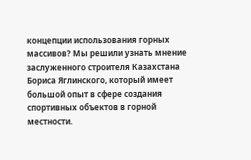концепции использования горных массивов? Мы решили узнать мнение заслуженного строителя Казахстана Бориса Яглинского, который имеет большой опыт в сфере создания спортивных объектов в горной местности.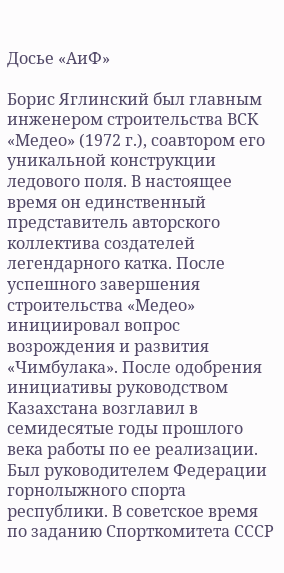Досье «АиФ»

Борис Яглинский был главным инженером строительства ВСК «Медео» (1972 г.), соавтором его уникальной конструкции ледового поля. В настоящее время он единственный представитель авторского коллектива создателей легендарного катка. После успешного завершения строительства «Медео» инициировал вопрос возрождения и развития «Чимбулака». После одобрения инициативы руководством Казахстана возглавил в семидесятые годы прошлого века работы по ее реализации. Был руководителем Федерации горнолыжного спорта республики. В советское время по заданию Спорткомитета СССР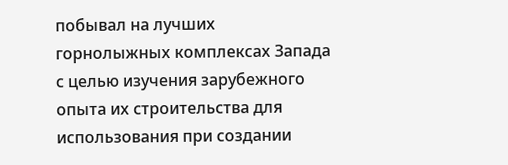побывал на лучших горнолыжных комплексах Запада с целью изучения зарубежного опыта их строительства для использования при создании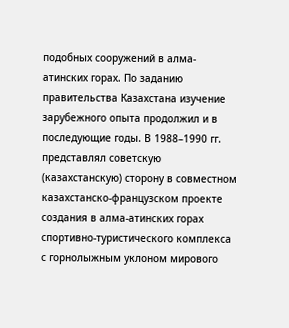подобных сооружений в алма-атинских горах. По заданию правительства Казахстана изучение зарубежного опыта продолжил и в последующие годы. В 1988–1990 гг. представлял советскую (казахстанскую) сторону в совместном казахстанско-французском проекте создания в алма-атинских горах спортивно-туристического комплекса с горнолыжным уклоном мирового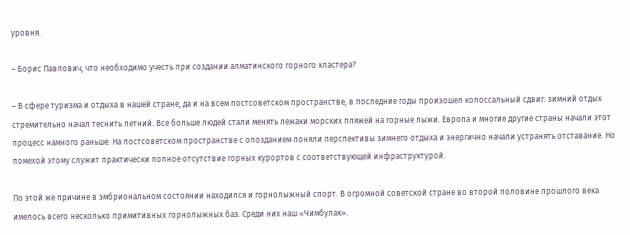уровня.

– Борис Павлович, что необходимо учесть при создании алматинского горного кластера?

– В сфере туризма и отдыха в нашей стране, да и на всем постсоветском пространстве, в последние годы произошел колоссальный сдвиг: зимний отдых стремительно начал теснить летний. Все больше людей стали менять лежаки морских пляжей на горные лыжи. Европа и многие другие страны начали этот процесс намного раньше. На постсоветском пространстве с опозданием поняли перспективы зимнего отдыха и энергично начали устранять отставание. Но помехой этому служит практически полное отсутствие горных курортов с соответствующей инфраструктурой.

По этой же причине в эмбриональном состоянии находился и горнолыжный спорт. В огромной советской стране во второй половине прошлого века имелось всего несколько примитивных горнолыжных баз. Среди них наш «Чимбулак».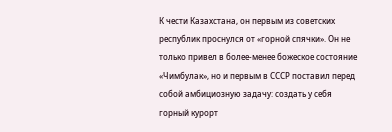К чести Казахстана, он первым из советских республик проснулся от «горной спячки». Он не только привел в более-менее божеское состояние «Чимбулак», но и первым в СССР поставил перед собой амбициозную задачу: создать у себя горный курорт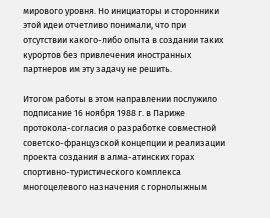мирового уровня. Но инициаторы и сторонники этой идеи отчетливо понимали, что при отсутствии какого-либо опыта в создании таких курортов без привлечения иностранных партнеров им эту задачу не решить.

Итогом работы в этом направлении послужило подписание 16 ноября 1988 г. в Париже протокола-согласия о разработке совместной советско-французской концепции и реализации проекта создания в алма-атинских горах спортивно-туристического комплекса многоцелевого назначения с горнолыжным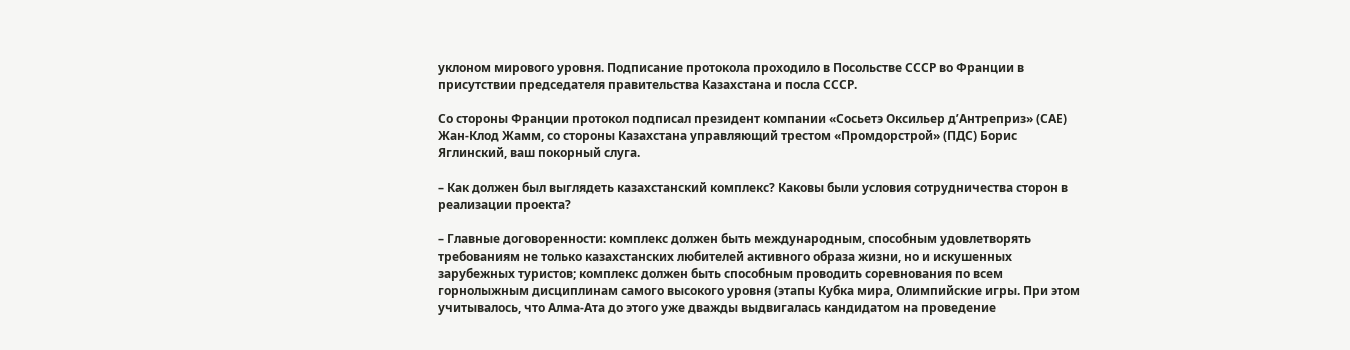уклоном мирового уровня. Подписание протокола проходило в Посольстве СССР во Франции в присутствии председателя правительства Казахстана и посла СССР.

Со стороны Франции протокол подписал президент компании «Сосьетэ Оксильер д’Антреприз» (САЕ) Жан-Клод Жамм, со стороны Казахстана управляющий трестом «Промдорстрой» (ПДС) Борис Яглинский, ваш покорный слуга.

– Как должен был выглядеть казахстанский комплекс? Каковы были условия сотрудничества сторон в реализации проекта?

– Главные договоренности: комплекс должен быть международным, способным удовлетворять требованиям не только казахстанских любителей активного образа жизни, но и искушенных зарубежных туристов; комплекс должен быть способным проводить соревнования по всем горнолыжным дисциплинам самого высокого уровня (этапы Кубка мира, Олимпийские игры. При этом учитывалось, что Алма-Ата до этого уже дважды выдвигалась кандидатом на проведение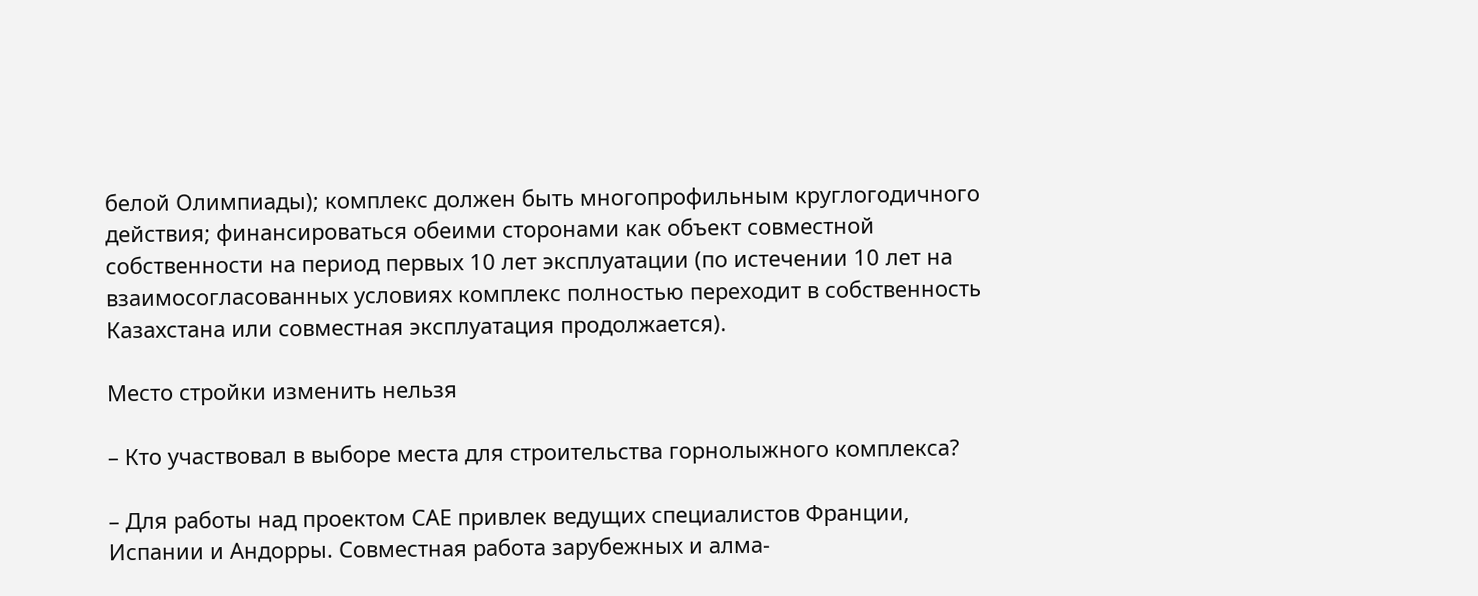белой Олимпиады); комплекс должен быть многопрофильным круглогодичного действия; финансироваться обеими сторонами как объект совместной собственности на период первых 10 лет эксплуатации (по истечении 10 лет на взаимосогласованных условиях комплекс полностью переходит в собственность Казахстана или совместная эксплуатация продолжается).

Место стройки изменить нельзя

– Кто участвовал в выборе места для строительства горнолыжного комплекса?

– Для работы над проектом САЕ привлек ведущих специалистов Франции, Испании и Андорры. Совместная работа зарубежных и алма-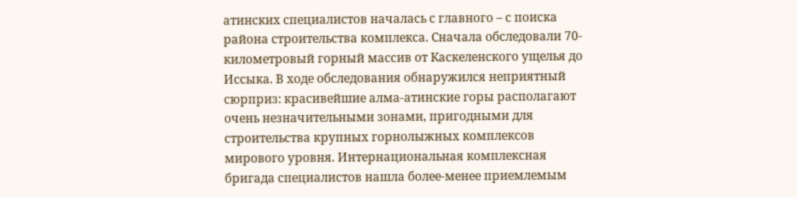атинских специалистов началась с главного – с поиска района строительства комплекса. Сначала обследовали 70-километровый горный массив от Каскеленского ущелья до Иссыка. В ходе обследования обнаружился неприятный сюрприз: красивейшие алма-атинские горы располагают очень незначительными зонами, пригодными для строительства крупных горнолыжных комплексов мирового уровня. Интернациональная комплексная бригада специалистов нашла более-менее приемлемым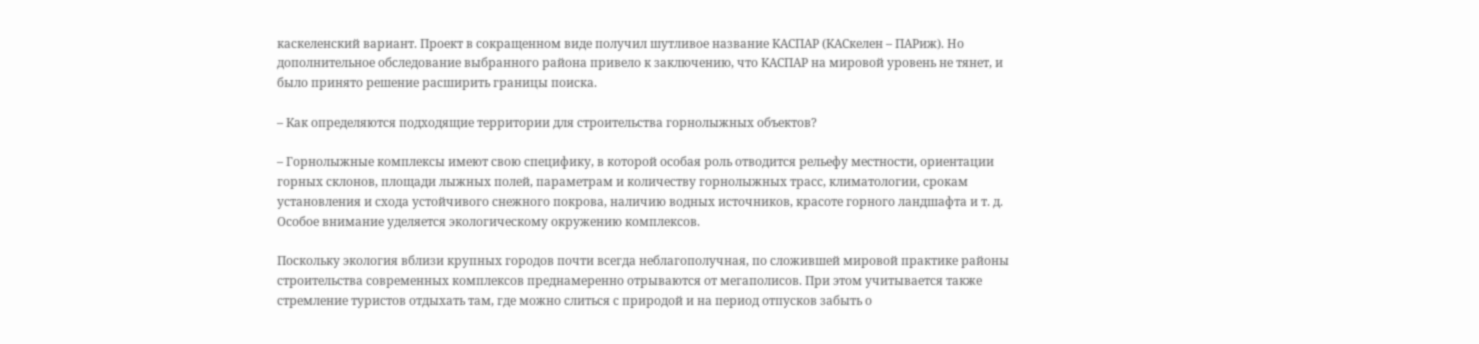каскеленский вариант. Проект в сокращенном виде получил шутливое название КАСПАР (КАСкелен – ПАРиж). Но дополнительное обследование выбранного района привело к заключению, что КАСПАР на мировой уровень не тянет, и было принято решение расширить границы поиска.

– Как определяются подходящие территории для строительства горнолыжных объектов?

– Горнолыжные комплексы имеют свою специфику, в которой особая роль отводится рельефу местности, ориентации горных склонов, площади лыжных полей, параметрам и количеству горнолыжных трасс, климатологии, срокам установления и схода устойчивого снежного покрова, наличию водных источников, красоте горного ландшафта и т. д. Особое внимание уделяется экологическому окружению комплексов.

Поскольку экология вблизи крупных городов почти всегда неблагополучная, по сложившей мировой практике районы строительства современных комплексов преднамеренно отрываются от мегаполисов. При этом учитывается также стремление туристов отдыхать там, где можно слиться с природой и на период отпусков забыть о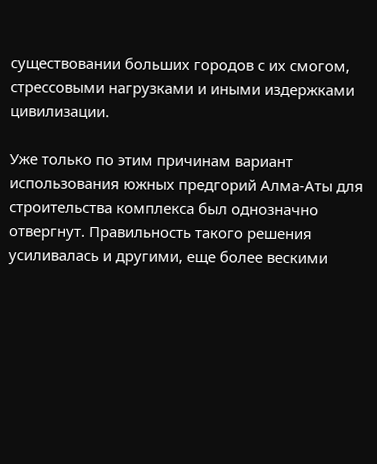существовании больших городов с их смогом, стрессовыми нагрузками и иными издержками цивилизации.

Уже только по этим причинам вариант использования южных предгорий Алма-Аты для строительства комплекса был однозначно отвергнут. Правильность такого решения усиливалась и другими, еще более вескими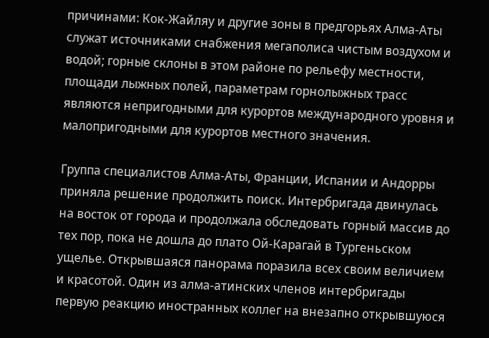причинами: Кок-Жайляу и другие зоны в предгорьях Алма-Аты служат источниками снабжения мегаполиса чистым воздухом и водой; горные склоны в этом районе по рельефу местности, площади лыжных полей, параметрам горнолыжных трасс являются непригодными для курортов международного уровня и малопригодными для курортов местного значения.

Группа специалистов Алма-Аты, Франции, Испании и Андорры приняла решение продолжить поиск. Интербригада двинулась на восток от города и продолжала обследовать горный массив до тех пор, пока не дошла до плато Ой-Карагай в Тургеньском ущелье. Открывшаяся панорама поразила всех своим величием и красотой. Один из алма-атинских членов интербригады первую реакцию иностранных коллег на внезапно открывшуюся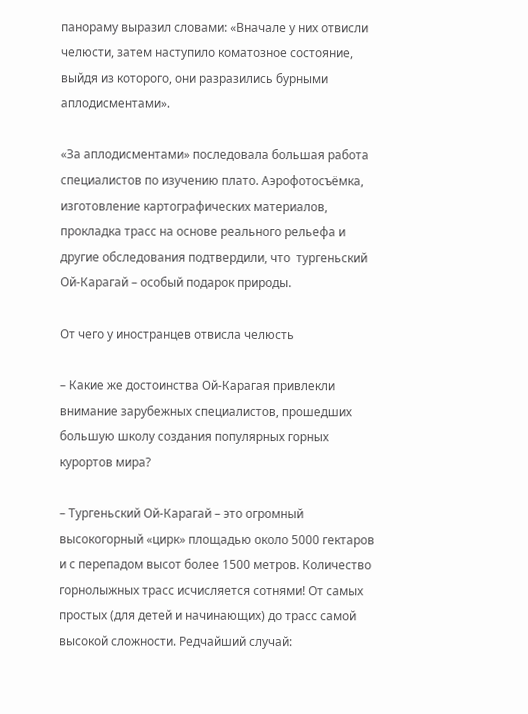панораму выразил словами: «Вначале у них отвисли челюсти, затем наступило коматозное состояние, выйдя из которого, они разразились бурными аплодисментами».

«За аплодисментами» последовала большая работа специалистов по изучению плато. Аэрофотосъёмка, изготовление картографических материалов, прокладка трасс на основе реального рельефа и другие обследования подтвердили, что  тургеньский Ой-Карагай – особый подарок природы.

От чего у иностранцев отвисла челюсть

– Какие же достоинства Ой-Карагая привлекли внимание зарубежных специалистов, прошедших большую школу создания популярных горных курортов мира?

– Тургеньский Ой-Карагай – это огромный высокогорный «цирк» площадью около 5000 гeктаров и с перепадом высот более 1500 метров. Количество горнолыжных трасс исчисляется сотнями! Oт caмых простых (для детей и начинающих) до трасс самой высокой сложности. Редчайший случай: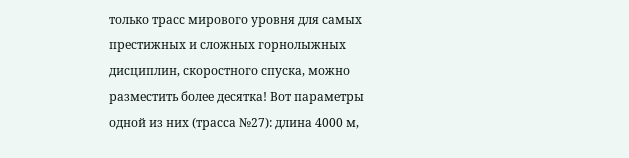только трасс мирового уровня для самых престижных и сложных горнолыжных дисциплин, скоростного спуска, можно разместить более десятка! Вот параметры одной из них (трасса №27): длина 4000 м,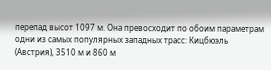перепад высот 1097 м. Она превосходит по обоим параметрам одни из самых популярных западных трасс: Кицбюэль (Австрия), 3510 м и 860 м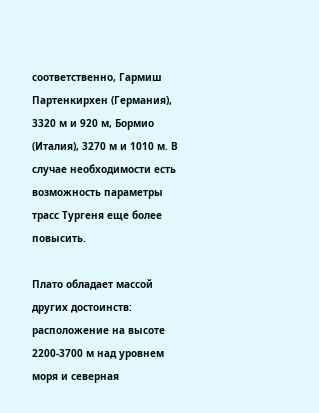соответственно, Гармиш Партенкирхен (Германия), 3320 м и 920 м, Бормио (Италия), 3270 м и 1010 м. В случае необходимости есть возможность параметры трасс Тургеня еще более повысить.

Плато обладает массой других достоинств: расположение на высоте 2200-3700 м над уровнем моря и северная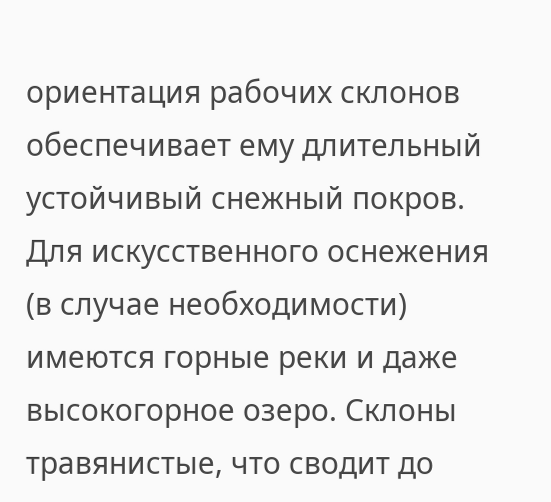ориентация рабочих склонов обеспечивает ему длительный устойчивый снежный покров. Для искусственного оснежения (в случае необходимости) имеются горные реки и даже высокогорное озеро. Склоны травянистые, что сводит до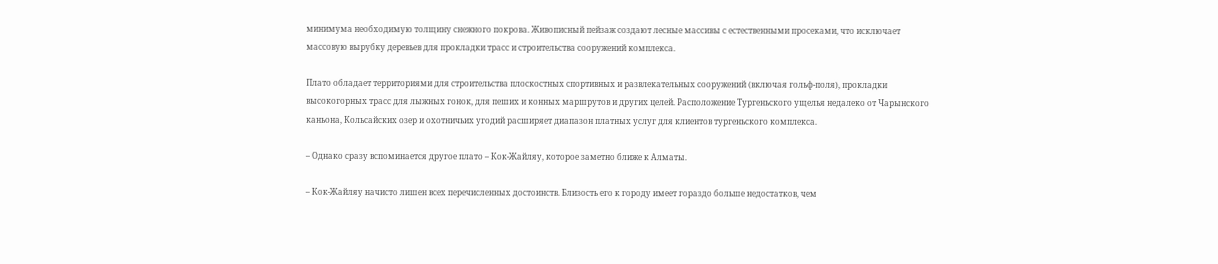минимума необходимую толщину снежного покрова. Живописный пейзаж создают лесные массивы с естественными просеками, что исключает массовую вырубку деревьев для прокладки трасс и строительства сооружений комплекса.

Плато обладает территориями для строительства плоскостных спортивных и развлекательных сооружений (включая гольф-поля), прокладки высокогорных трасс для лыжных гонок, для пеших и конных маршрутов и других целей. Расположение Тургеньского ущелья недалеко от Чарынского каньона, Кольсайских озер и охотничьих угодий расширяет диапазон платных услуг для клиентов тургеньского комплекса.

– Однако сразу вспоминается другое плато – Кок-Жайляу, которое заметно ближе к Алматы.

– Кок-Жайляу начисто лишен всех перечисленных достоинств. Близость его к городу имеет гораздо больше недостатков, чем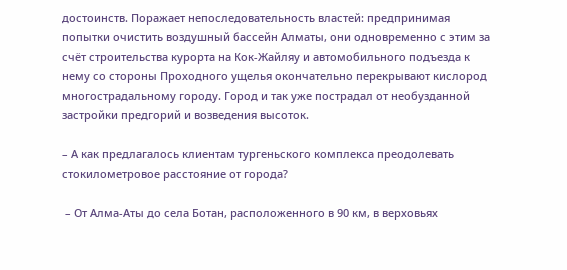достоинств. Поражает непоследовательность властей: предпринимая попытки очистить воздушный бассейн Алматы, они одновременно с этим за счёт строительства курорта на Кок-Жайляу и автомобильного подъезда к нему со стороны Проходного ущелья окончательно перекрывают кислород многострадальному городу. Город и так уже пострадал от необузданной застройки предгорий и возведения высоток.

– А как предлагалось клиентам тургеньского комплекса преодолевать стокилометровое расстояние от города?

 – От Алма-Аты до села Ботан, расположенного в 90 км, в верховьях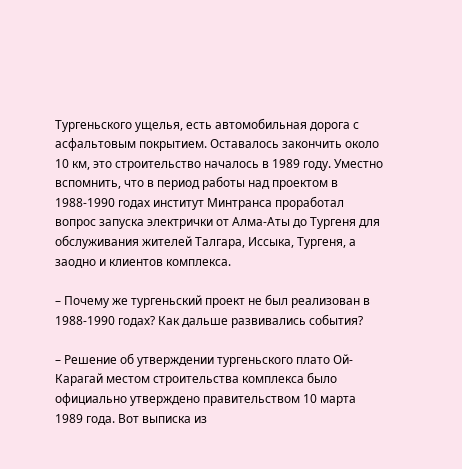Тургеньского ущелья, есть автомобильная дорога с асфальтовым покрытием. Оставалось закончить около 10 км, это строительство началось в 1989 году. Уместно вспомнить, что в период работы над проектом в 1988-1990 годах институт Минтранса проработал вопрос запуска электрички от Алма-Аты до Тургеня для обслуживания жителей Талгара, Иссыка, Тургеня, а заодно и клиентов комплекса.

– Почему же тургеньский проект не был реализован в 1988-1990 годах? Как дальше развивались события?

– Решение об утверждении тургеньского плато Ой-Карагай местом строительства комплекса было официально утверждено правительством 10 марта 1989 года. Вот выписка из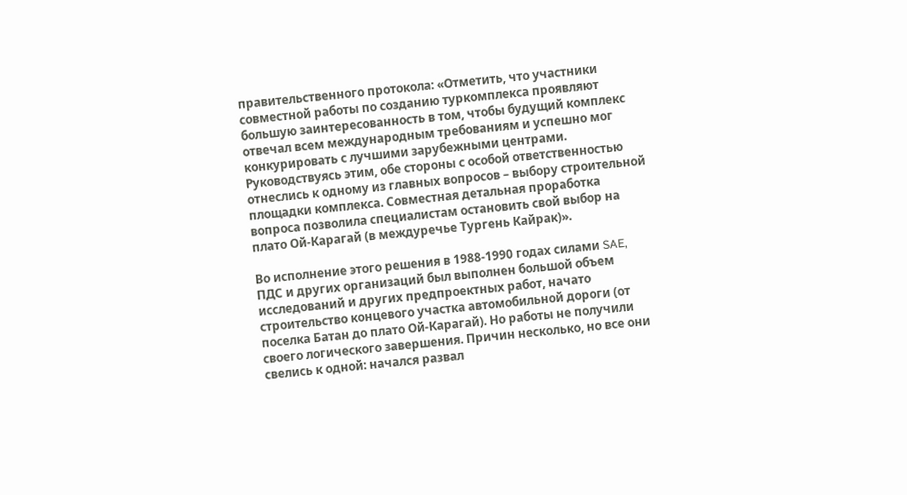правительственного протокола: «Отметить, что участники совместной работы по созданию туркомплекса проявляют большую заинтересованность в том, чтобы будущий комплекс отвечал всем международным требованиям и успешно мог конкурировать с лучшими зарубежными центрами. Руководствуясь этим, обе стороны с особой ответственностью отнеслись к одному из главных вопросов – выбору строительной площадки комплекса. Совместная детальная проработка вопроса позволила специалистам остановить свой выбор на плато Ой-Карагай (в междуречье Тургень Кайрак)».

Во исполнение этого решения в 1988-1990 годах силами SAE, ПДС и других организаций был выполнен большой объем исследований и других предпроектных работ, начато строительство концевого участка автомобильной дороги (от поселка Батан до плато Ой-Карагай). Но работы не получили своего логического завершения. Причин несколько, но все они свелись к одной: начался развал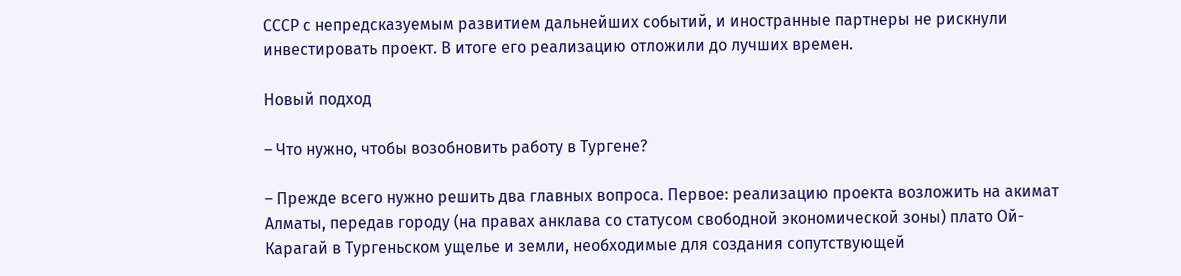СССР с непредсказуемым развитием дальнейших событий, и иностранные партнеры не рискнули инвестировать проект. В итоге его реализацию отложили до лучших времен.

Новый подход

– Что нужно, чтобы возобновить работу в Тургене?

– Прежде всего нужно решить два главных вопроса. Первое: реализацию проекта возложить на акимат Алматы, передав городу (на правах анклава со статусом свободной экономической зоны) плато Ой-Карагай в Тургеньском ущелье и земли, необходимые для создания сопутствующей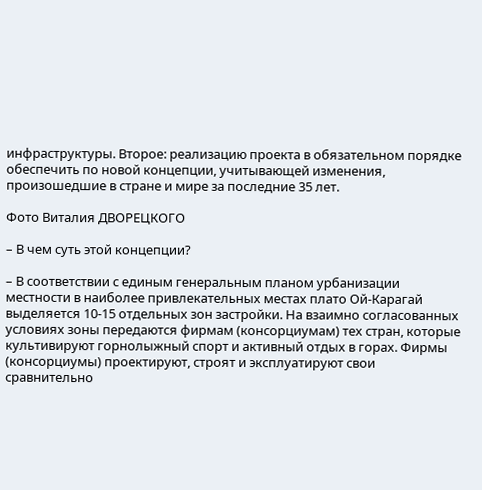инфраструктуры. Второе: реализацию проекта в обязательном порядке обеспечить по новой концепции, учитывающей изменения, произошедшие в стране и мире за последние 35 лет.

Фото Виталия ДВОРЕЦКОГО

– В чем суть этой концепции?

– В соответствии с единым генеральным планом урбанизации местности в наиболее привлекательных местах плато Ой-Карагай выделяется 10-15 отдельных зон застройки. На взаимно согласованных условиях зоны передаются фирмам (консорциумам) тех стран, которые культивируют горнолыжный спорт и активный отдых в горах. Фирмы (консорциумы) проектируют, строят и эксплуатируют свои сравнительно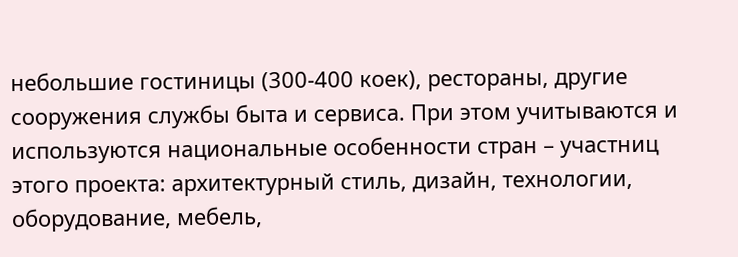небольшие гостиницы (300-400 коек), рестораны, другие сооружения службы быта и сервиса. При этом учитываются и используются национальные особенности стран – участниц этого проекта: архитектурный стиль, дизайн, технологии, оборудование, мебель,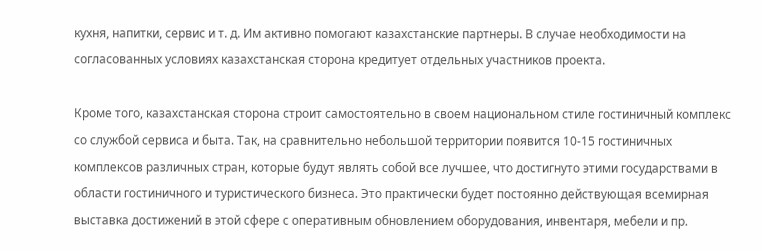кухня, напитки, сервис и т. д. Им активно помогают казахстанские партнеры. В случае необходимости на согласованных условиях казахстанская сторона кредитует отдельных участников проекта.

Кроме того, казахстанская сторона строит самостоятельно в своем национальном стиле гостиничный комплекс со службой сервиса и быта. Так, на сравнительно небольшой территории появится 10-15 гостиничных комплексов различных стран, которые будут являть собой все лучшее, что достигнуто этими государствами в области гостиничного и туристического бизнеса. Это практически будет постоянно действующая всемирная выставка достижений в этой сфере с оперативным обновлением оборудования, инвентаря, мебели и пр.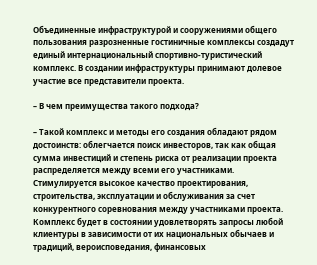Объединенные инфраструктурой и сооружениями общего пользования разрозненные гостиничные комплексы создадут единый интернациональный спортивно-туристический комплекс. В создании инфраструктуры принимают долевое участие все представители проекта.

– В чем преимущества такого подхода?

– Такой комплекс и методы его создания обладают рядом достоинств: облегчается поиск инвесторов, так как общая сумма инвестиций и степень риска от реализации проекта распределяется между всеми его участниками. Стимулируется высокое качество проектирования, строительства, эксплуатации и обслуживания за счет конкурентного соревнования между участниками проекта. Комплекс будет в состоянии удовлетворять запросы любой клиентуры в зависимости от их национальных обычаев и традиций, вероисповедания, финансовых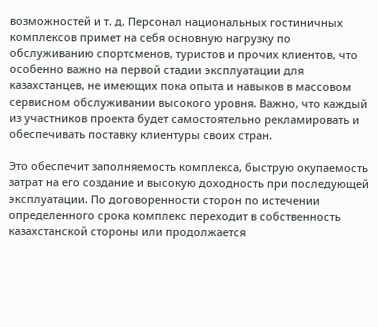возможностей и т. д. Персонал национальных гостиничных комплексов примет на себя основную нагрузку по обслуживанию спортсменов, туристов и прочих клиентов, что особенно важно на первой стадии эксплуатации для казахстанцев, не имеющих пока опыта и навыков в массовом сервисном обслуживании высокого уровня. Важно, что каждый из участников проекта будет самостоятельно рекламировать и обеспечивать поставку клиентуры своих стран.

Это обеспечит заполняемость комплекса, быструю окупаемость затрат на его создание и высокую доходность при последующей эксплуатации. По договоренности сторон по истечении определенного срока комплекс переходит в собственность казахстанской стороны или продолжается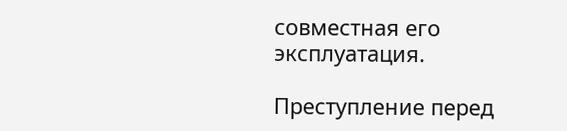совместная его эксплуатация.

Преступление перед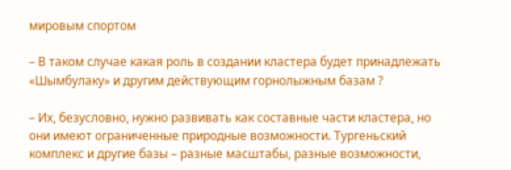мировым спортом

– В таком случае какая роль в создании кластера будет принадлежать «Шымбулаку» и другим действующим горнолыжным базам ?

– Их, безусловно, нужно развивать как составные части кластера, но они имеют ограниченные природные возможности. Тургеньский комплекс и другие базы – разные масштабы, разные возможности,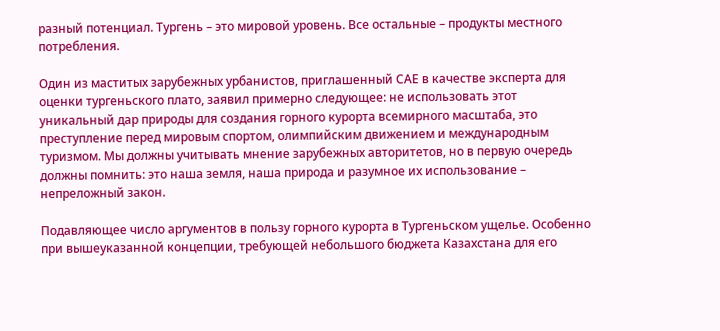разный потенциал. Тургень – это мировой уровень. Все остальные – продукты местного потребления.

Один из маститых зарубежных урбанистов, приглашенный САЕ в качестве эксперта для оценки тургеньского плато, заявил примерно следующее: не использовать этот уникальный дар природы для создания горного курорта всемирного масштаба, это преступление перед мировым спортом, олимпийским движением и международным туризмом. Мы должны учитывать мнение зарубежных авторитетов, но в первую очередь должны помнить: это наша земля, наша природа и разумное их использование – непреложный закон.

Подавляющее число аргументов в пользу горного курорта в Тургеньском ущелье. Особенно при вышеуказанной концепции, требующей небольшого бюджета Казахстана для его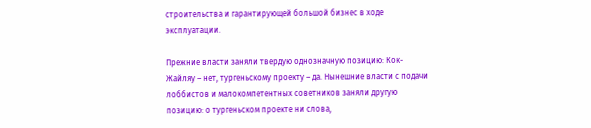строительства и гарантирующей большой бизнес в ходе эксплуатации.

Прежние власти заняли твердую однозначную позицию: Кок-Жайляу – нет, тургеньскому проекту – да. Нынешние власти с подачи лоббистов и малокомпетентных советников заняли другую позицию: о тургеньском проекте ни слова,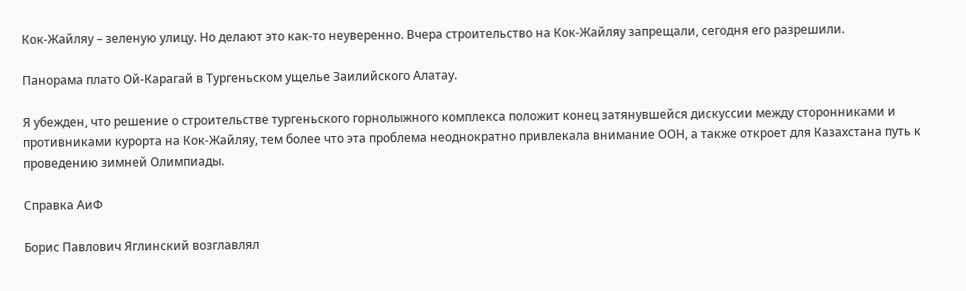Кок-Жайляу – зеленую улицу. Но делают это как-то неуверенно. Вчера строительство на Кок-Жайляу запрещали, сегодня его разрешили.

Панорама плато Ой-Карагай в Тургеньском ущелье Заилийского Алатау.

Я убежден, что решение о строительстве тургеньского горнолыжного комплекса положит конец затянувшейся дискуссии между сторонниками и противниками курорта на Кок-Жайляу, тем более что эта проблема неоднократно привлекала внимание ООН, а также откроет для Казахстана путь к проведению зимней Олимпиады.

Справка АиФ

Борис Павлович Яглинский возглавлял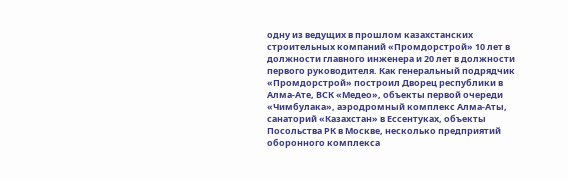одну из ведущих в прошлом казахстанских строительных компаний «Промдорстрой» 10 лет в должности главного инженера и 20 лет в должности первого руководителя. Как генеральный подрядчик «Промдорстрой» построил Дворец республики в Алма-Ате, ВСК «Медео», объекты первой очереди «Чимбулака», аэродромный комплекс Алма-Аты, санаторий «Казахстан» в Ессентуках, объекты Посольства РК в Москве, несколько предприятий оборонного комплекса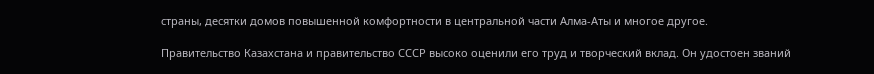страны, десятки домов повышенной комфортности в центральной части Алма-Аты и многое другое.

Правительство Казахстана и правительство СССР высоко оценили его труд и творческий вклад. Он удостоен званий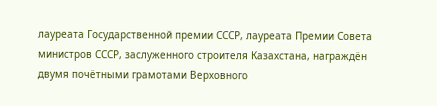лауреата Государственной премии СССР, лауреата Премии Совета министров СССР, заслуженного строителя Казахстана, награждён двумя почётными грамотами Верховного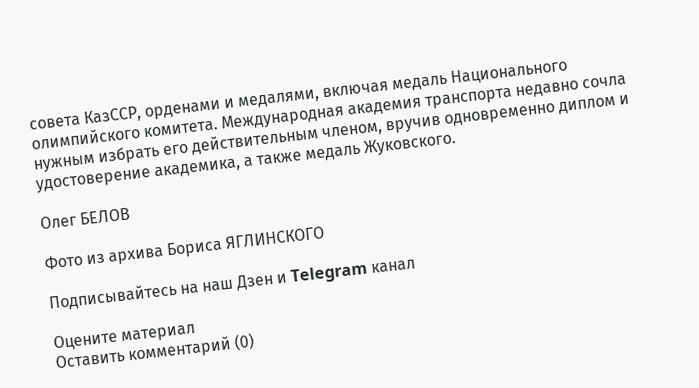совета КазССР, орденами и медалями, включая медаль Национального олимпийского комитета. Международная академия транспорта недавно сочла нужным избрать его действительным членом, вручив одновременно диплом и удостоверение академика, а также медаль Жуковского.

Олег БЕЛОВ

Фото из архива Бориса ЯГЛИНСКОГО

Подписывайтесь на наш Дзен и Telegram канал

Оцените материал
Оставить комментарий (0)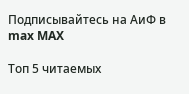Подписывайтесь на АиФ в  max MAX

Топ 5 читаемых